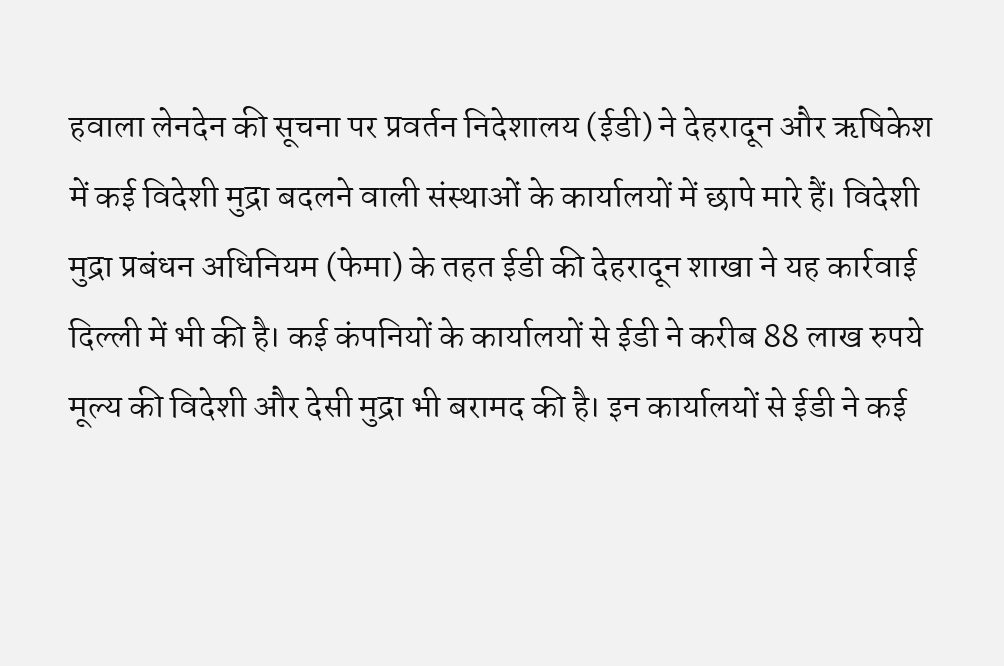हवाला लेनदेन की सूचना पर प्रवर्तन निदेशालय (ईडी) ने देहरादून और ऋषिकेश में कई विदेशी मुद्रा बदलने वाली संस्थाओं के कार्यालयों में छापे मारे हैं। विदेशी मुद्रा प्रबंधन अधिनियम (फेमा) के तहत ईडी की देहरादून शाखा ने यह कार्रवाई दिल्ली में भी की है। कई कंपनियों के कार्यालयों से ईडी ने करीब 88 लाख रुपये मूल्य की विदेशी और देसी मुद्रा भी बरामद की है। इन कार्यालयों से ईडी ने कई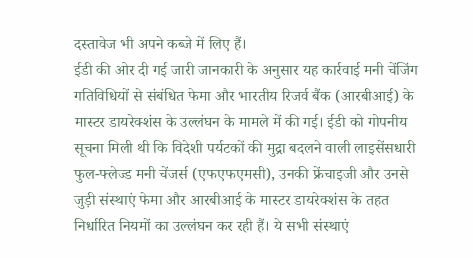दस्तावेज भी अपने कब्जे में लिए हैं।
ईडी की ओर दी गई जारी जानकारी के अनुसार यह कार्रवाई मनी चेंजिंग गतिविधियों से संबंधित फेमा और भारतीय रिजर्व बैंक (आरबीआई) के मास्टर डायरेक्शंस के उल्लंघन के मामले में की गई। ईडी को गोपनीय सूचना मिली थी कि विदेशी पर्यटकों की मुद्रा बदलने वाली लाइसेंसधारी फुल-फ्लेज्ड मनी चेंजर्स (एफएफएमसी), उनकी फ्रेंचाइजी और उनसे जुड़ी संस्थाएं फेमा और आरबीआई के मास्टर डायरेक्शंस के तहत निर्धारित नियमों का उल्लंघन कर रही हैं। ये सभी संस्थाएं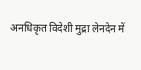अनधिकृत विदेशी मुद्रा लेनदेन में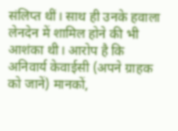संलिप्त थीं। साथ ही उनके हवाला लेनदेन में शामिल होने की भी आशंका थी। आरोप है कि अनिवार्य केवाईसी (अपने ग्राहक को जानें) मानकों,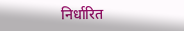निर्धारित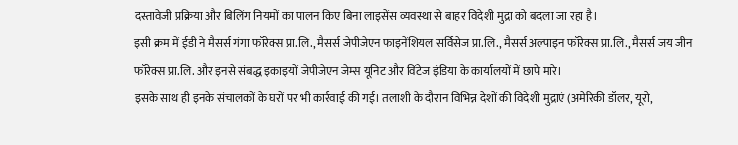दस्तावेजी प्रक्रिया और बिलिंग नियमों का पालन किए बिना लाइसेंस व्यवस्था से बाहर विदेशी मुद्रा को बदला जा रहा है।
इसी क्रम में ईडी ने मैसर्स गंगा फॉरेक्स प्रा.लि., मैसर्स जेपीजेएन फाइनेंशियल सर्विसेज प्रा.लि., मैसर्स अल्पाइन फॉरेक्स प्रा.लि., मैसर्स जय जीन फॉरेक्स प्रा.लि. और इनसे संबद्ध इकाइयों जेपीजेएन जेम्स यूनिट और विंटेज इंडिया के कार्यालयों में छापे मारे।
इसके साथ ही इनके संचालकों के घरों पर भी कार्रवाई की गई। तलाशी के दौरान विभिन्न देशों की विदेशी मुद्राएं (अमेरिकी डॉलर, यूरो,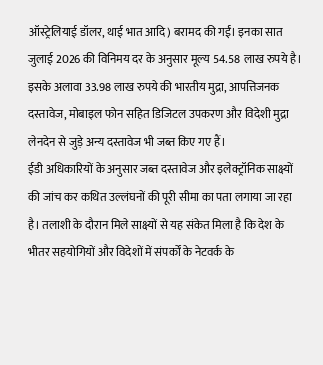ऑस्ट्रेलियाई डॉलर, थाई भात आदि) बरामद की गईं। इनका सात जुलाई 2026 की विनिमय दर के अनुसार मूल्य 54.58 लाख रुपये है। इसके अलावा 33.98 लाख रुपये की भारतीय मुद्रा, आपत्तिजनक दस्तावेज, मोबाइल फोन सहित डिजिटल उपकरण और विदेशी मुद्रा लेनदेन से जुड़े अन्य दस्तावेज भी जब्त किए गए हैं।
ईडी अधिकारियों के अनुसार जब्त दस्तावेज और इलेक्ट्रॉनिक साक्ष्यों की जांच कर कथित उल्लंघनों की पूरी सीमा का पता लगाया जा रहा है। तलाशी के दौरान मिले साक्ष्यों से यह संकेत मिला है कि देश के भीतर सहयोगियों और विदेशों में संपर्कों के नेटवर्क के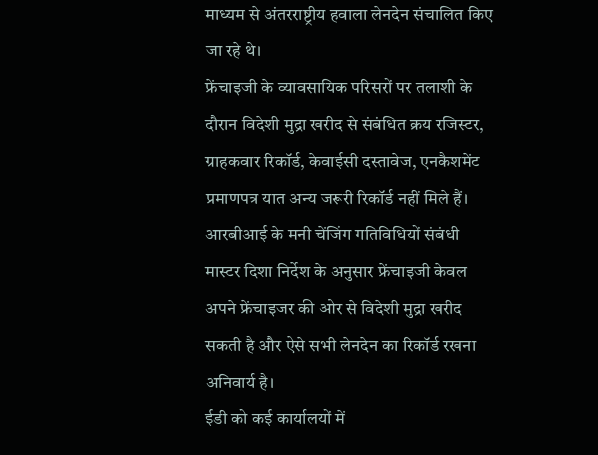माध्यम से अंतरराष्ट्रीय हवाला लेनदेन संचालित किए जा रहे थे।
फ्रेंचाइजी के व्यावसायिक परिसरों पर तलाशी के दौरान विदेशी मुद्रा खरीद से संबंधित क्रय रजिस्टर, ग्राहकवार रिकॉर्ड, केवाईसी दस्तावेज, एनकैशमेंट प्रमाणपत्र यात अन्य जरूरी रिकॉर्ड नहीं मिले हैं। आरबीआई के मनी चेंजिंग गतिविधियों संबंधी मास्टर दिशा निर्देश के अनुसार फ्रेंचाइजी केवल अपने फ्रेंचाइजर की ओर से विदेशी मुद्रा खरीद सकती है और ऐसे सभी लेनदेन का रिकॉर्ड रखना अनिवार्य है।
ईडी को कई कार्यालयों में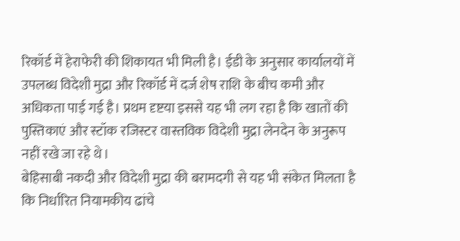रिकॉर्ड में हेराफेरी की शिकायत भी मिली है। ईडी के अनुसार कार्यालयों में उपलब्ध विदेशी मुद्रा और रिकॉर्ड में दर्ज शेष राशि के बीच कमी और अधिकता पाई गई है। प्रथम दृष्टया इससे यह भी लग रहा है कि खातों की पुस्तिकाएं और स्टॉक रजिस्टर वास्तविक विदेशी मुद्रा लेनदेन के अनुरूप नहीं रखे जा रहे थे।
बेहिसाबी नकदी और विदेशी मुद्रा की बरामदगी से यह भी संकेत मिलता है कि निर्धारित नियामकीय ढांचे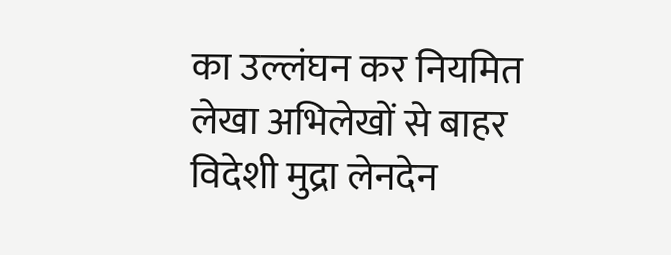का उल्लंघन कर नियमित लेखा अभिलेखों से बाहर विदेशी मुद्रा लेनदेन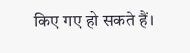किए गए हो सकते हैं।